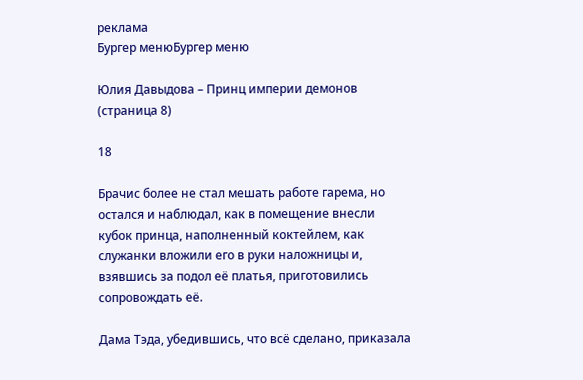реклама
Бургер менюБургер меню

Юлия Давыдова – Принц империи демонов (страница 8)

18

Брачис более не стал мешать работе гарема, но остался и наблюдал, как в помещение внесли кубок принца, наполненный коктейлем, как служанки вложили его в руки наложницы и, взявшись за подол её платья, приготовились сопровождать её.

Дама Тэда, убедившись, что всё сделано, приказала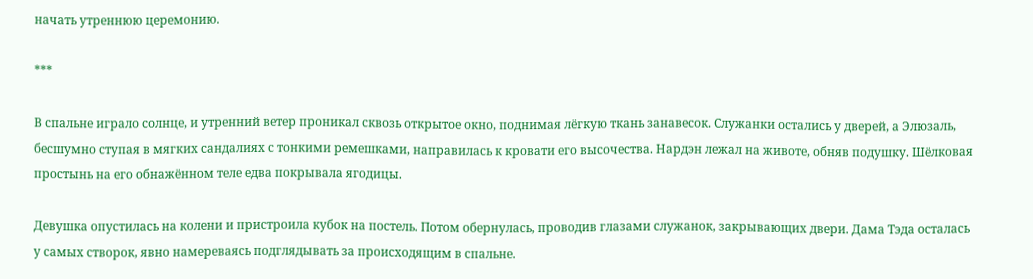начать утреннюю церемонию.

***

В спальне играло солнце, и утренний ветер проникал сквозь открытое окно, поднимая лёгкую ткань занавесок. Служанки остались у дверей, а Элюзаль, бесшумно ступая в мягких сандалиях с тонкими ремешками, направилась к кровати его высочества. Нардэн лежал на животе, обняв подушку. Шёлковая простынь на его обнажённом теле едва покрывала ягодицы.

Девушка опустилась на колени и пристроила кубок на постель. Потом обернулась, проводив глазами служанок, закрывающих двери. Дама Тэда осталась у самых створок, явно намереваясь подглядывать за происходящим в спальне.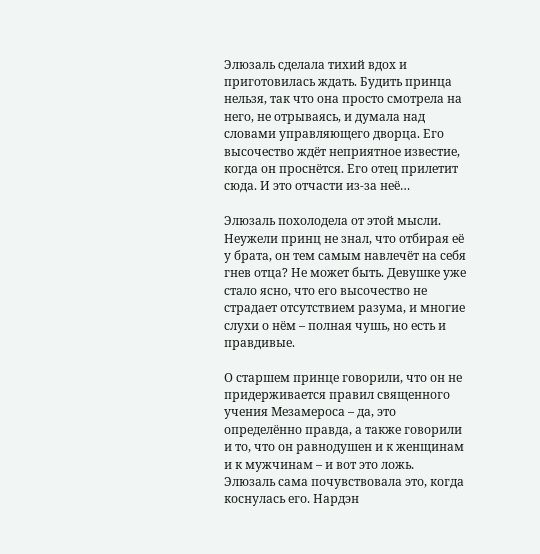Элюзаль сделала тихий вдох и приготовилась ждать. Будить принца нельзя, так что она просто смотрела на него, не отрываясь, и думала над словами управляющего дворца. Его высочество ждёт неприятное известие, когда он проснётся. Его отец прилетит сюда. И это отчасти из-за неё…

Элюзаль похолодела от этой мысли. Неужели принц не знал, что отбирая её у брата, он тем самым навлечёт на себя гнев отца? Не может быть. Девушке уже стало ясно, что его высочество не страдает отсутствием разума, и многие слухи о нём – полная чушь, но есть и правдивые.

О старшем принце говорили, что он не придерживается правил священного учения Мезамероса – да, это определённо правда, а также говорили и то, что он равнодушен и к женщинам и к мужчинам – и вот это ложь. Элюзаль сама почувствовала это, когда коснулась его. Нардэн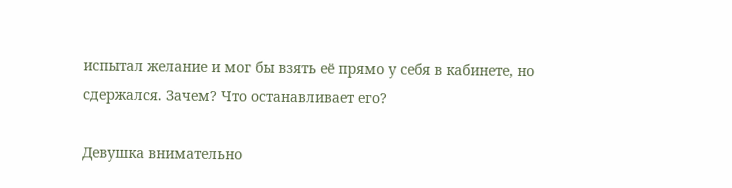испытал желание и мог бы взять её прямо у себя в кабинете, но сдержался. Зачем? Что останавливает его?

Девушка внимательно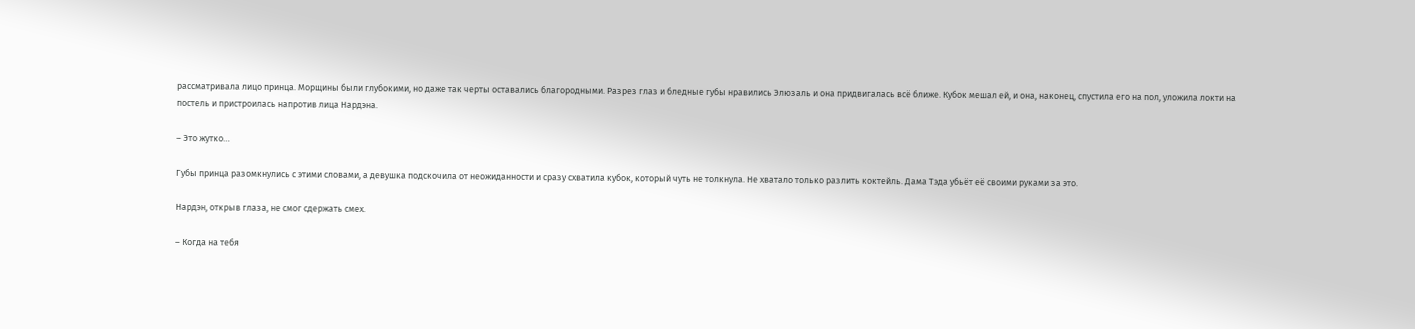рассматривала лицо принца. Морщины были глубокими, но даже так черты оставались благородными. Разрез глаз и бледные губы нравились Элюзаль и она придвигалась всё ближе. Кубок мешал ей, и она, наконец, спустила его на пол, уложила локти на постель и пристроилась напротив лица Нардэна.

– Это жутко…

Губы принца разомкнулись с этими словами, а девушка подскочила от неожиданности и сразу схватила кубок, который чуть не толкнула. Не хватало только разлить коктейль. Дама Тэда убьёт её своими руками за это.

Нардэн, открыв глаза, не смог сдержать смех.

– Когда на тебя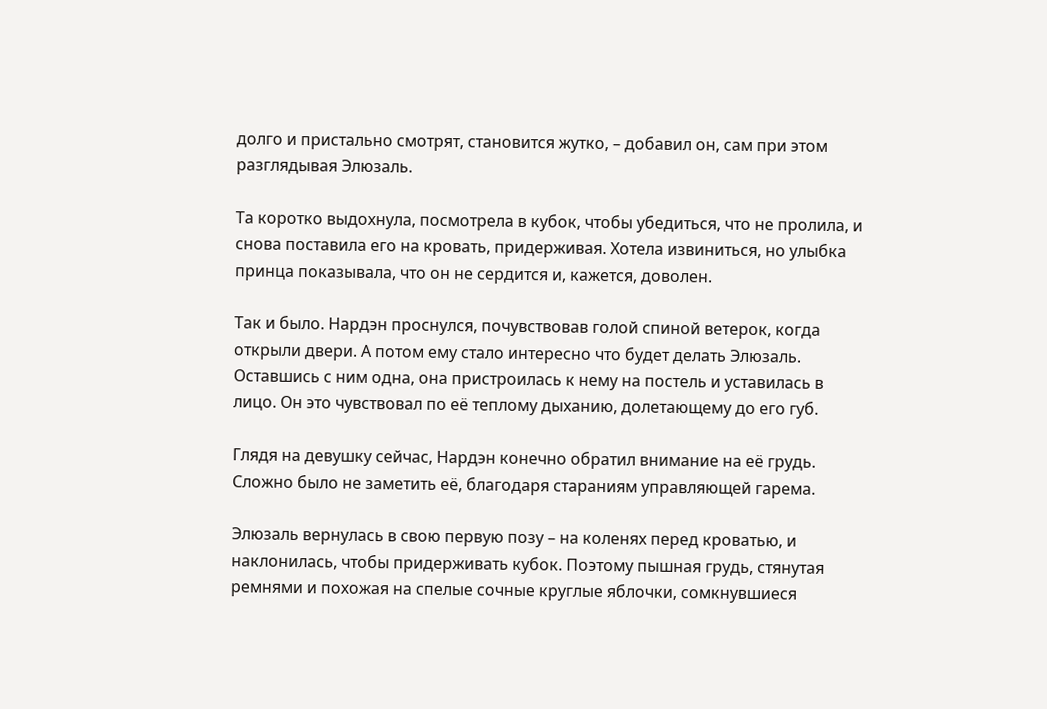долго и пристально смотрят, становится жутко, – добавил он, сам при этом разглядывая Элюзаль.

Та коротко выдохнула, посмотрела в кубок, чтобы убедиться, что не пролила, и снова поставила его на кровать, придерживая. Хотела извиниться, но улыбка принца показывала, что он не сердится и, кажется, доволен.

Так и было. Нардэн проснулся, почувствовав голой спиной ветерок, когда открыли двери. А потом ему стало интересно что будет делать Элюзаль. Оставшись с ним одна, она пристроилась к нему на постель и уставилась в лицо. Он это чувствовал по её теплому дыханию, долетающему до его губ.

Глядя на девушку сейчас, Нардэн конечно обратил внимание на её грудь. Сложно было не заметить её, благодаря стараниям управляющей гарема.

Элюзаль вернулась в свою первую позу – на коленях перед кроватью, и наклонилась, чтобы придерживать кубок. Поэтому пышная грудь, стянутая ремнями и похожая на спелые сочные круглые яблочки, сомкнувшиеся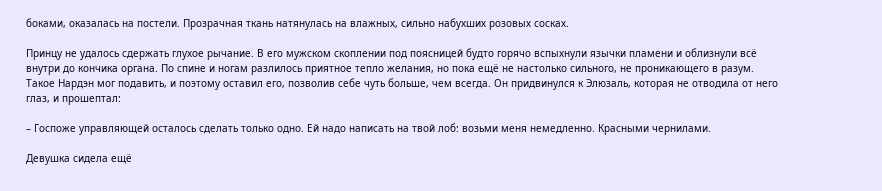боками, оказалась на постели. Прозрачная ткань натянулась на влажных, сильно набухших розовых сосках.

Принцу не удалось сдержать глухое рычание. В его мужском скоплении под поясницей будто горячо вспыхнули язычки пламени и облизнули всё внутри до кончика органа. По спине и ногам разлилось приятное тепло желания, но пока ещё не настолько сильного, не проникающего в разум. Такое Нардэн мог подавить, и поэтому оставил его, позволив себе чуть больше, чем всегда. Он придвинулся к Элюзаль, которая не отводила от него глаз, и прошептал:

– Госпоже управляющей осталось сделать только одно. Ей надо написать на твой лоб: возьми меня немедленно. Красными чернилами.

Девушка сидела ещё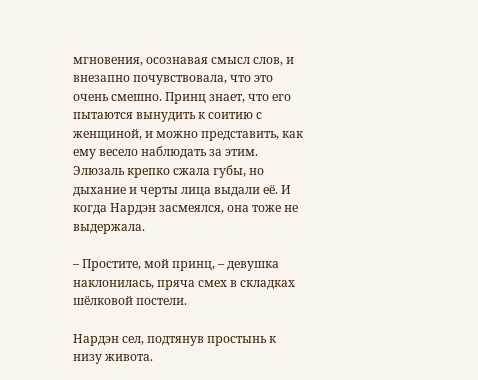мгновения, осознавая смысл слов, и внезапно почувствовала, что это очень смешно. Принц знает, что его пытаются вынудить к соитию с женщиной, и можно представить, как ему весело наблюдать за этим. Элюзаль крепко сжала губы, но дыхание и черты лица выдали её. И когда Нардэн засмеялся, она тоже не выдержала.

– Простите, мой принц, – девушка наклонилась, пряча смех в складках шёлковой постели.

Нардэн сел, подтянув простынь к низу живота.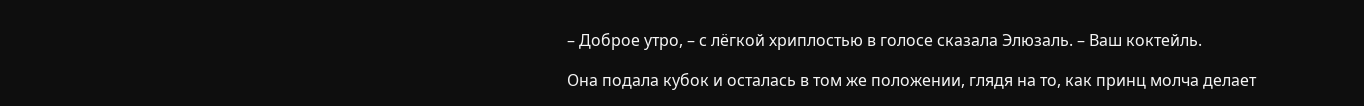– Доброе утро, – с лёгкой хриплостью в голосе сказала Элюзаль. – Ваш коктейль.

Она подала кубок и осталась в том же положении, глядя на то, как принц молча делает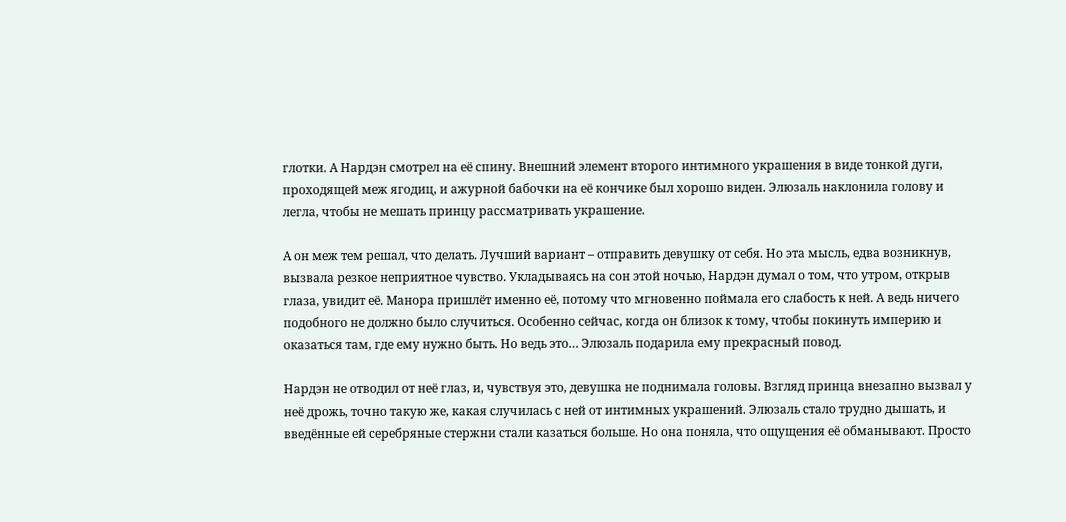глотки. А Нардэн смотрел на её спину. Внешний элемент второго интимного украшения в виде тонкой дуги, проходящей меж ягодиц, и ажурной бабочки на её кончике был хорошо виден. Элюзаль наклонила голову и легла, чтобы не мешать принцу рассматривать украшение.

А он меж тем решал, что делать. Лучший вариант – отправить девушку от себя. Но эта мысль, едва возникнув, вызвала резкое неприятное чувство. Укладываясь на сон этой ночью, Нардэн думал о том, что утром, открыв глаза, увидит её. Манора пришлёт именно её, потому что мгновенно поймала его слабость к ней. А ведь ничего подобного не должно было случиться. Особенно сейчас, когда он близок к тому, чтобы покинуть империю и оказаться там, где ему нужно быть. Но ведь это… Элюзаль подарила ему прекрасный повод.

Нардэн не отводил от неё глаз, и, чувствуя это, девушка не поднимала головы. Взгляд принца внезапно вызвал у неё дрожь, точно такую же, какая случилась с ней от интимных украшений. Элюзаль стало трудно дышать, и введённые ей серебряные стержни стали казаться больше. Но она поняла, что ощущения её обманывают. Просто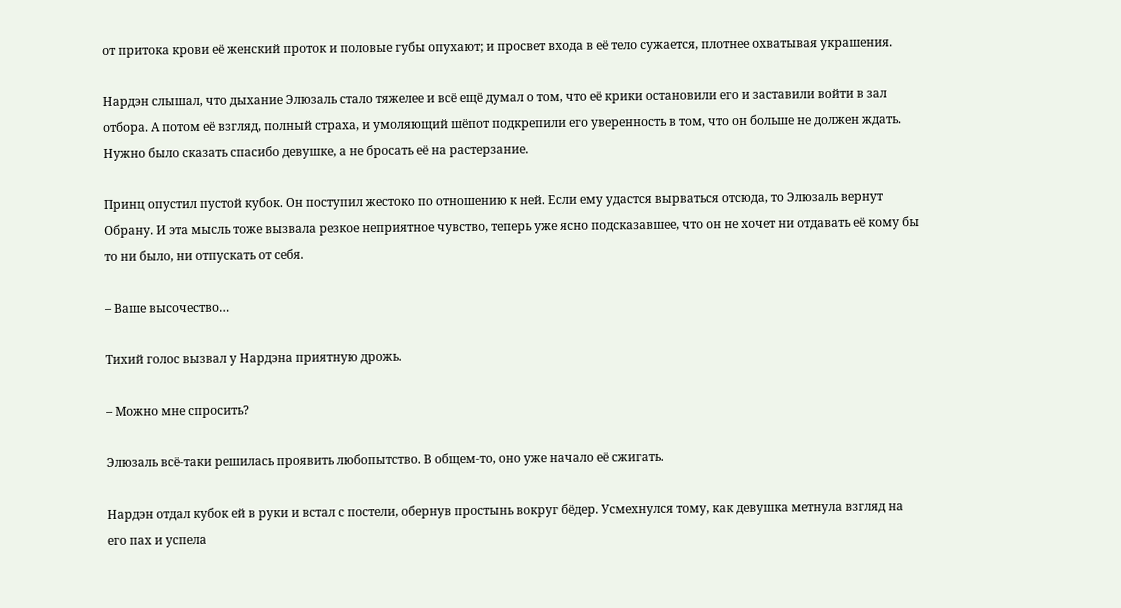от притока крови её женский проток и половые губы опухают; и просвет входа в её тело сужается, плотнее охватывая украшения.

Нардэн слышал, что дыхание Элюзаль стало тяжелее и всё ещё думал о том, что её крики остановили его и заставили войти в зал отбора. А потом её взгляд, полный страха, и умоляющий шёпот подкрепили его уверенность в том, что он больше не должен ждать. Нужно было сказать спасибо девушке, а не бросать её на растерзание.

Принц опустил пустой кубок. Он поступил жестоко по отношению к ней. Если ему удастся вырваться отсюда, то Элюзаль вернут Обрану. И эта мысль тоже вызвала резкое неприятное чувство, теперь уже ясно подсказавшее, что он не хочет ни отдавать её кому бы то ни было, ни отпускать от себя.

– Ваше высочество…

Тихий голос вызвал у Нардэна приятную дрожь.

– Можно мне спросить?

Элюзаль всё-таки решилась проявить любопытство. В общем-то, оно уже начало её сжигать.

Нардэн отдал кубок ей в руки и встал с постели, обернув простынь вокруг бёдер. Усмехнулся тому, как девушка метнула взгляд на его пах и успела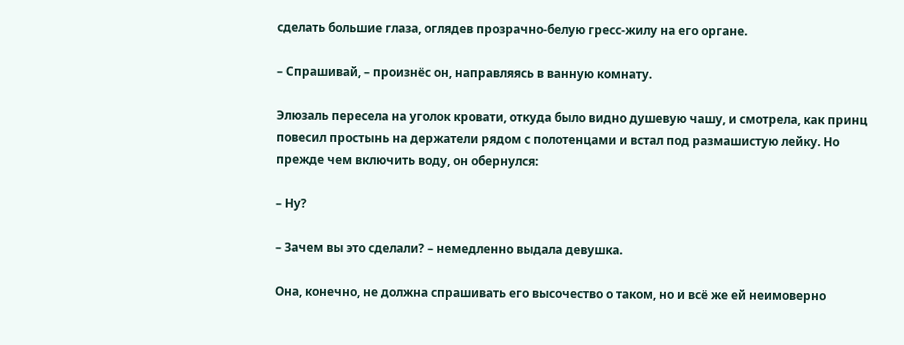сделать большие глаза, оглядев прозрачно-белую гресс-жилу на его органе.

– Спрашивай, – произнёс он, направляясь в ванную комнату.

Элюзаль пересела на уголок кровати, откуда было видно душевую чашу, и смотрела, как принц повесил простынь на держатели рядом с полотенцами и встал под размашистую лейку. Но прежде чем включить воду, он обернулся:

– Ну?

– Зачем вы это сделали? – немедленно выдала девушка.

Она, конечно, не должна спрашивать его высочество о таком, но и всё же ей неимоверно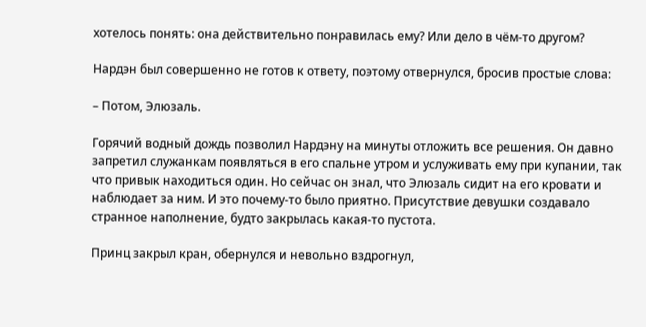хотелось понять: она действительно понравилась ему? Или дело в чём-то другом?

Нардэн был совершенно не готов к ответу, поэтому отвернулся, бросив простые слова:

– Потом, Элюзаль.

Горячий водный дождь позволил Нардэну на минуты отложить все решения. Он давно запретил служанкам появляться в его спальне утром и услуживать ему при купании, так что привык находиться один. Но сейчас он знал, что Элюзаль сидит на его кровати и наблюдает за ним. И это почему-то было приятно. Присутствие девушки создавало странное наполнение, будто закрылась какая-то пустота.

Принц закрыл кран, обернулся и невольно вздрогнул,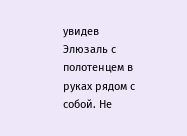увидев Элюзаль с полотенцем в руках рядом с собой. Не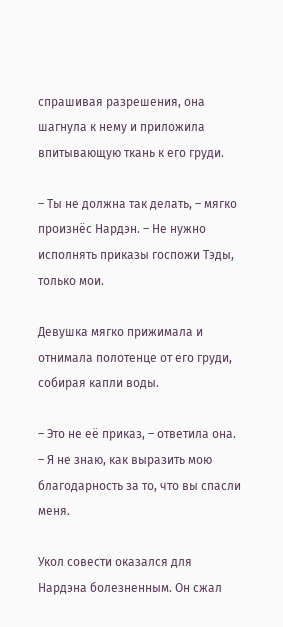спрашивая разрешения, она шагнула к нему и приложила впитывающую ткань к его груди.

– Ты не должна так делать, – мягко произнёс Нардэн. – Не нужно исполнять приказы госпожи Тэды, только мои.

Девушка мягко прижимала и отнимала полотенце от его груди, собирая капли воды.

– Это не её приказ, – ответила она. – Я не знаю, как выразить мою благодарность за то, что вы спасли меня.

Укол совести оказался для Нардэна болезненным. Он сжал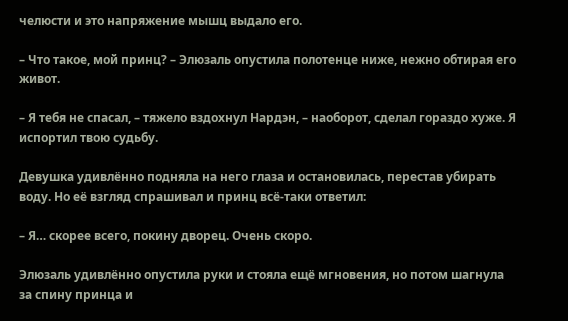челюсти и это напряжение мышц выдало его.

– Что такое, мой принц? – Элюзаль опустила полотенце ниже, нежно обтирая его живот.

– Я тебя не спасал, – тяжело вздохнул Нардэн, – наоборот, сделал гораздо хуже. Я испортил твою судьбу.

Девушка удивлённо подняла на него глаза и остановилась, перестав убирать воду. Но её взгляд спрашивал и принц всё-таки ответил:

– Я… скорее всего, покину дворец. Очень скоро.

Элюзаль удивлённо опустила руки и стояла ещё мгновения, но потом шагнула за спину принца и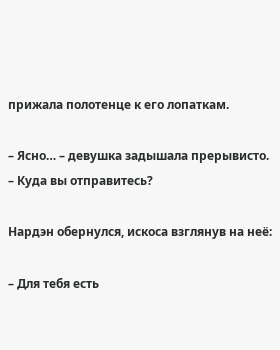прижала полотенце к его лопаткам.

– Ясно… – девушка задышала прерывисто. – Куда вы отправитесь?

Нардэн обернулся, искоса взглянув на неё:

– Для тебя есть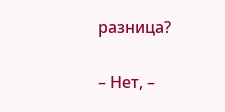разница?

– Нет, –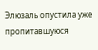Элюзаль опустила уже пропитавшуюся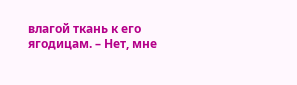влагой ткань к его ягодицам. – Нет, мне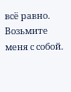всё равно. Возьмите меня с собой.